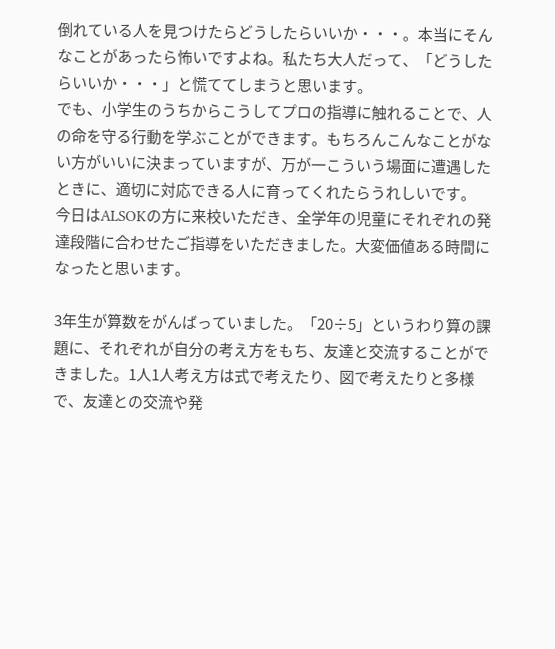倒れている人を見つけたらどうしたらいいか・・・。本当にそんなことがあったら怖いですよね。私たち大人だって、「どうしたらいいか・・・」と慌ててしまうと思います。
でも、小学生のうちからこうしてプロの指導に触れることで、人の命を守る行動を学ぶことができます。もちろんこんなことがない方がいいに決まっていますが、万が一こういう場面に遭遇したときに、適切に対応できる人に育ってくれたらうれしいです。
今日はALSOKの方に来校いただき、全学年の児童にそれぞれの発達段階に合わせたご指導をいただきました。大変価値ある時間になったと思います。

3年生が算数をがんばっていました。「20÷5」というわり算の課題に、それぞれが自分の考え方をもち、友達と交流することができました。1人1人考え方は式で考えたり、図で考えたりと多様で、友達との交流や発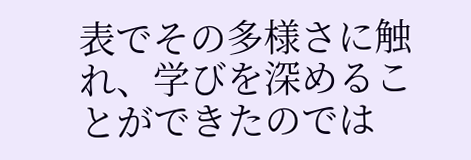表でその多様さに触れ、学びを深めることができたのでは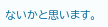ないかと思います。